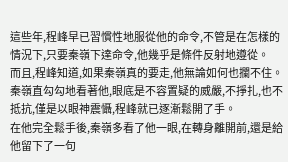這些年,程峰早已習慣性地服從他的命令,不管是在怎樣的情況下,只要秦嶺下達命令,他幾乎是條件反射地遵從。
而且,程峰知道,如果秦嶺真的要走,他無論如何也攔不住。
秦嶺直勾勾地看著他,眼底是不容置疑的威嚴,不掙扎,也不抵抗,僅是以眼神震懾,程峰就已逐漸鬆開了手。
在他完全鬆手後,秦嶺多看了他一眼,在轉身離開前,還是給他留下了一句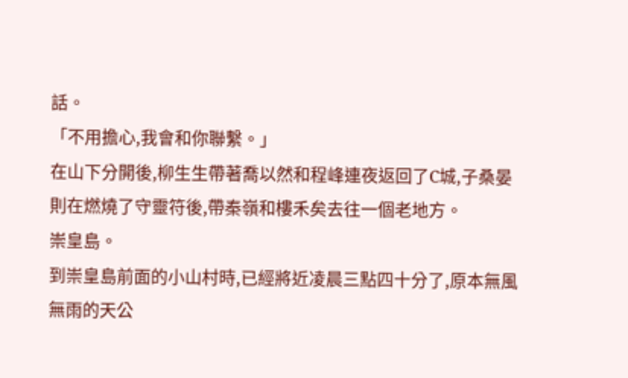話。
「不用擔心,我會和你聯繫。」
在山下分開後,柳生生帶著喬以然和程峰連夜返回了C城,子桑晏則在燃燒了守靈符後,帶秦嶺和樓禾矣去往一個老地方。
崇皇島。
到崇皇島前面的小山村時,已經將近凌晨三點四十分了,原本無風無雨的天公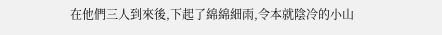在他們三人到來後,下起了綿綿細雨,令本就陰冷的小山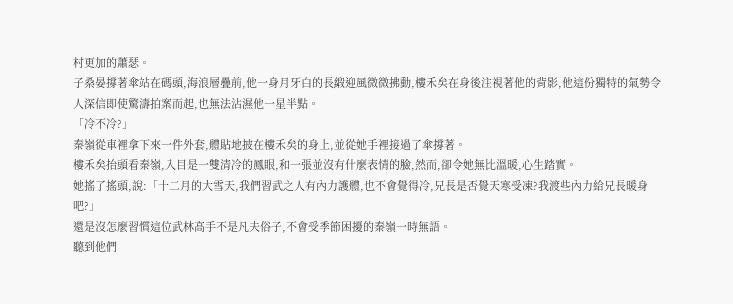村更加的蕭瑟。
子桑晏撐著傘站在碼頭,海浪層疊前,他一身月牙白的長緞迎風微微拂動,樓禾矣在身後注視著他的背影,他這份獨特的氣勢令人深信即使驚濤拍案而起,也無法沾濕他一星半點。
「冷不冷?」
秦嶺從車裡拿下來一件外套,體貼地披在樓禾矣的身上,並從她手裡接過了傘撐著。
樓禾矣抬頭看秦嶺,入目是一雙清冷的鳳眼,和一張並沒有什麼表情的臉,然而,卻令她無比溫暖,心生踏實。
她搖了搖頭,說:「十二月的大雪天,我們習武之人有內力護體,也不會覺得冷,兄長是否覺天寒受凍?我渡些內力給兄長暖身吧?」
還是沒怎麼習慣這位武林高手不是凡夫俗子,不會受季節困擾的秦嶺一時無語。
聽到他們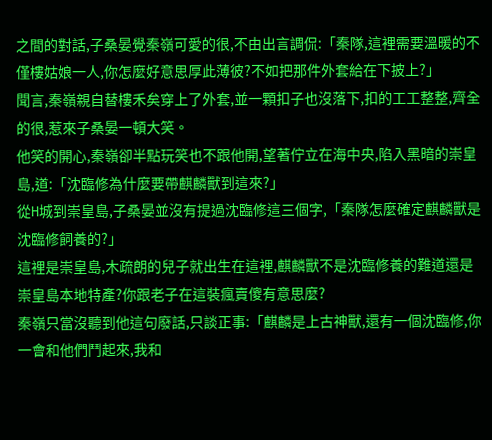之間的對話,子桑晏覺秦嶺可愛的很,不由出言調侃:「秦隊,這裡需要溫暖的不僅樓姑娘一人,你怎麼好意思厚此薄彼?不如把那件外套給在下披上?」
聞言,秦嶺親自替樓禾矣穿上了外套,並一顆扣子也沒落下,扣的工工整整,齊全的很,惹來子桑晏一頓大笑。
他笑的開心,秦嶺卻半點玩笑也不跟他開,望著佇立在海中央,陷入黑暗的崇皇島,道:「沈臨修為什麼要帶麒麟獸到這來?」
從H城到崇皇島,子桑晏並沒有提過沈臨修這三個字,「秦隊怎麼確定麒麟獸是沈臨修飼養的?」
這裡是崇皇島,木疏朗的兒子就出生在這裡,麒麟獸不是沈臨修養的難道還是崇皇島本地特產?你跟老子在這裝瘋賣傻有意思麼?
秦嶺只當沒聽到他這句廢話,只談正事:「麒麟是上古神獸,還有一個沈臨修,你一會和他們鬥起來,我和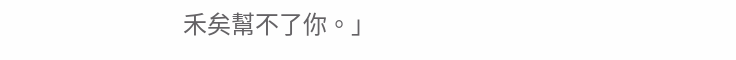禾矣幫不了你。」